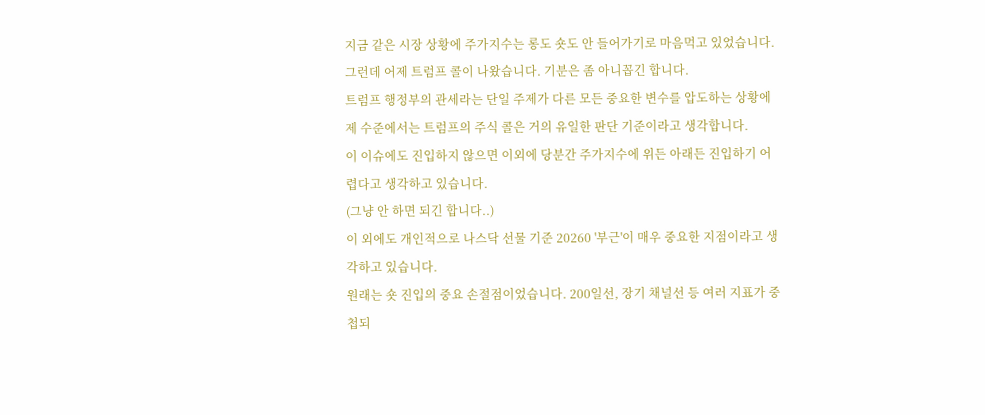지금 같은 시장 상황에 주가지수는 롱도 숏도 안 들어가기로 마음먹고 있었습니다.
그런데 어제 트럼프 콜이 나왔습니다. 기분은 좀 아니꼽긴 합니다.
트럼프 행정부의 관세라는 단일 주제가 다른 모든 중요한 변수를 압도하는 상황에
제 수준에서는 트럼프의 주식 콜은 거의 유일한 판단 기준이라고 생각합니다.
이 이슈에도 진입하지 않으면 이외에 당분간 주가지수에 위든 아래든 진입하기 어렵다고 생각하고 있습니다.
(그냥 안 하면 되긴 합니다..)
이 외에도 개인적으로 나스닥 선물 기준 20260 '부근'이 매우 중요한 지점이라고 생각하고 있습니다.
원래는 숏 진입의 중요 손절점이었습니다. 200일선, 장기 채널선 등 여러 지표가 중첩되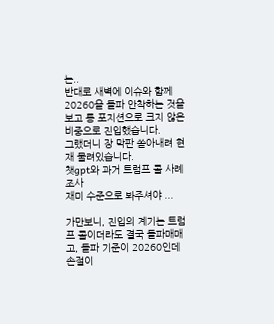는..
반대로 새벽에 이슈와 함께 20260을 돌파 안착하는 것을 보고 롱 포지션으로 크지 않은 비중으로 진입했습니다.
그랬더니 장 막판 쏟아내려 현재 물려있습니다.
챗gpt와 과거 트럼프 콜 사례 조사
재미 수준으로 봐주셔야 ...

가만보니, 진입의 계기는 트럼프 콜이더라도 결국 돌파매매고, 돌파 기준이 20260인데 손절이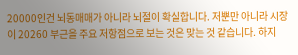20000인건 뇌동매매가 아니라 뇌절이 확실합니다. 저뿐만 아니라 시장이 20260 부근을 주요 저항점으로 보는 것은 맞는 것 같습니다. 하지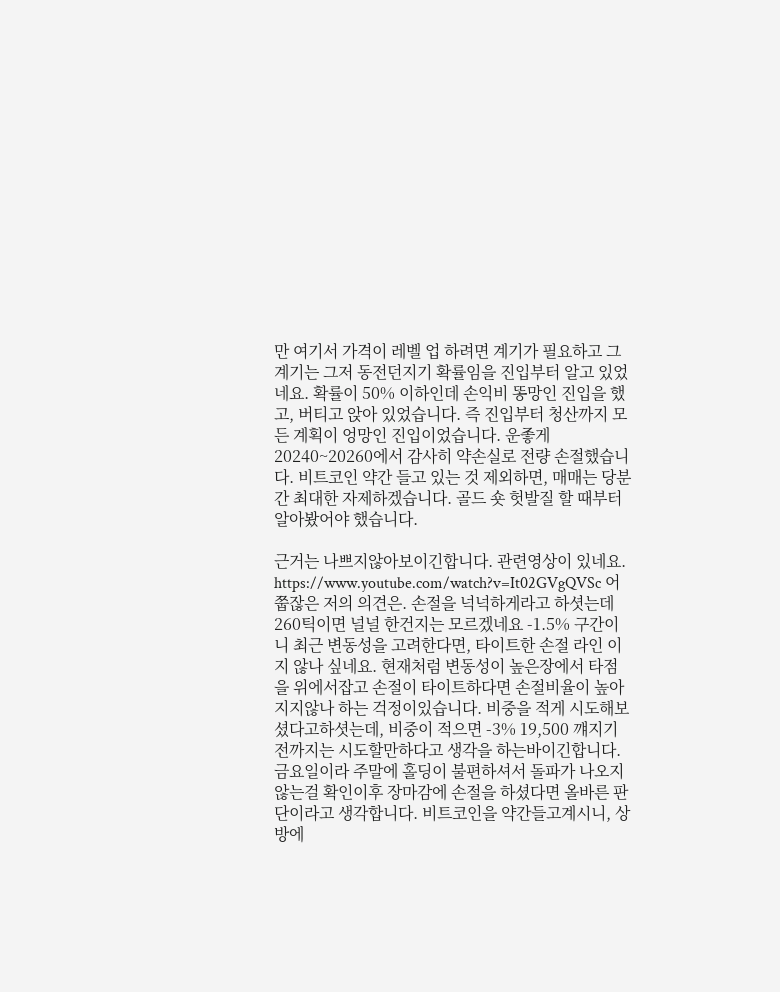만 여기서 가격이 레벨 업 하려면 계기가 필요하고 그 계기는 그저 동전던지기 확률임을 진입부터 알고 있었네요. 확률이 50% 이하인데 손익비 똥망인 진입을 했고, 버티고 앉아 있었습니다. 즉 진입부터 청산까지 모든 계획이 엉망인 진입이었습니다. 운좋게 20240~20260에서 감사히 약손실로 전량 손절했습니다. 비트코인 약간 들고 있는 것 제외하면, 매매는 당분간 최대한 자제하겠습니다. 골드 숏 헛발질 할 때부터 알아봤어야 했습니다.

근거는 나쁘지않아보이긴합니다. 관련영상이 있네요. https://www.youtube.com/watch?v=It02GVgQVSc 어쭙잖은 저의 의견은. 손절을 넉넉하게라고 하셧는데 260틱이면 널널 한건지는 모르겠네요 -1.5% 구간이니 최근 변동성을 고려한다면, 타이트한 손절 라인 이지 않나 싶네요. 현재처럼 변동성이 높은장에서 타점을 위에서잡고 손절이 타이트하다면 손절비율이 높아지지않나 하는 걱정이있습니다. 비중을 적게 시도해보셨다고하셧는데, 비중이 적으면 -3% 19,500 꺠지기전까지는 시도할만하다고 생각을 하는바이긴합니다. 금요일이라 주말에 홀딩이 불편하셔서 돌파가 나오지않는걸 확인이후 장마감에 손절을 하셨다면 올바른 판단이라고 생각합니다. 비트코인을 약간들고계시니, 상방에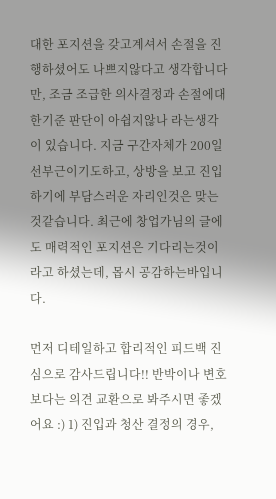대한 포지션을 갖고계셔서 손절을 진행하셨어도 나쁘지않다고 생각합니다만, 조금 조급한 의사결정과 손절에대한기준 판단이 아쉽지않나 라는생각이 있습니다. 지금 구간자체가 200일선부근이기도하고, 상방을 보고 진입하기에 부담스러운 자리인것은 맞는것같습니다. 최근에 창업가님의 글에도 매력적인 포지션은 기다리는것이라고 하셨는데, 몹시 공감하는바입니다.

먼저 디테일하고 합리적인 피드백 진심으로 감사드립니다!! 반박이나 변호보다는 의견 교환으로 봐주시면 좋겠어요 :) 1) 진입과 청산 결정의 경우,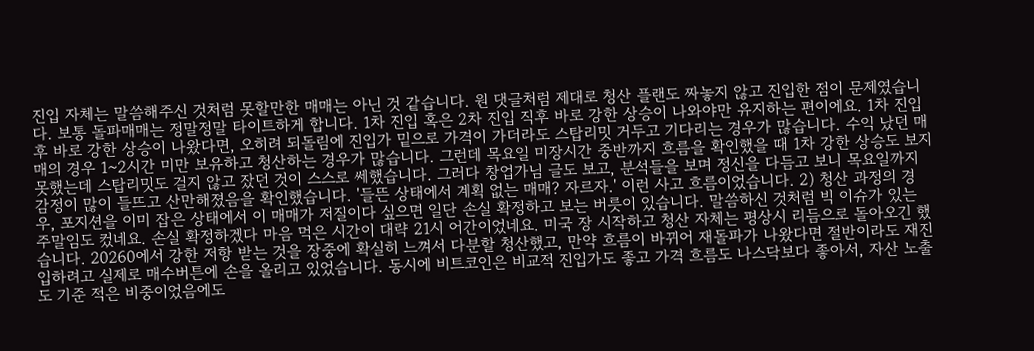진입 자체는 말씀해주신 것처럼 못할만한 매매는 아닌 것 같습니다. 원 댓글처럼 제대로 청산 플랜도 짜놓지 않고 진입한 점이 문제였습니다. 보통 돌파매매는 정말정말 타이트하게 합니다. 1차 진입 혹은 2차 진입 직후 바로 강한 상승이 나와야만 유지하는 편이에요. 1차 진입 후 바로 강한 상승이 나왔다면, 오히려 되돌림에 진입가 밑으로 가격이 가더라도 스탑리밋 거두고 기다리는 경우가 많습니다. 수익 났던 매매의 경우 1~2시간 미만 보유하고 청산하는 경우가 많습니다. 그런데 목요일 미장시간 중반까지 흐름을 확인했을 때 1차 강한 상승도 보지 못했는데 스탑리밋도 걸지 않고 잤던 것이 스스로 쎄했습니다. 그러다 창업가님 글도 보고, 분석들을 보며 정신을 다듬고 보니 목요일까지 감정이 많이 들뜨고 산만해졌음을 확인했습니다. '들뜬 상태에서 계획 없는 매매? 자르자.' 이런 사고 흐름이었습니다. 2) 청산 과정의 경우, 포지션을 이미 잡은 상태에서 이 매매가 저질이다 싶으면 일단 손실 확정하고 보는 버릇이 있습니다. 말씀하신 것처럼 빅 이슈가 있는 주말임도 컸네요. 손실 확정하겠다 마음 먹은 시간이 대략 21시 어간이었네요. 미국 장 시작하고 청산 자체는 평상시 리듬으로 돌아오긴 했습니다. 20260에서 강한 저항 받는 것을 장중에 확실히 느껴서 다분할 청산했고, 만약 흐름이 바뀌어 재돌파가 나왔다면 절반이라도 재진입하려고 실제로 매수버튼에 손을 올리고 있었습니다. 동시에 비트코인은 비교적 진입가도 좋고 가격 흐름도 나스닥보다 좋아서, 자산 노출도 기준 적은 비중이었음에도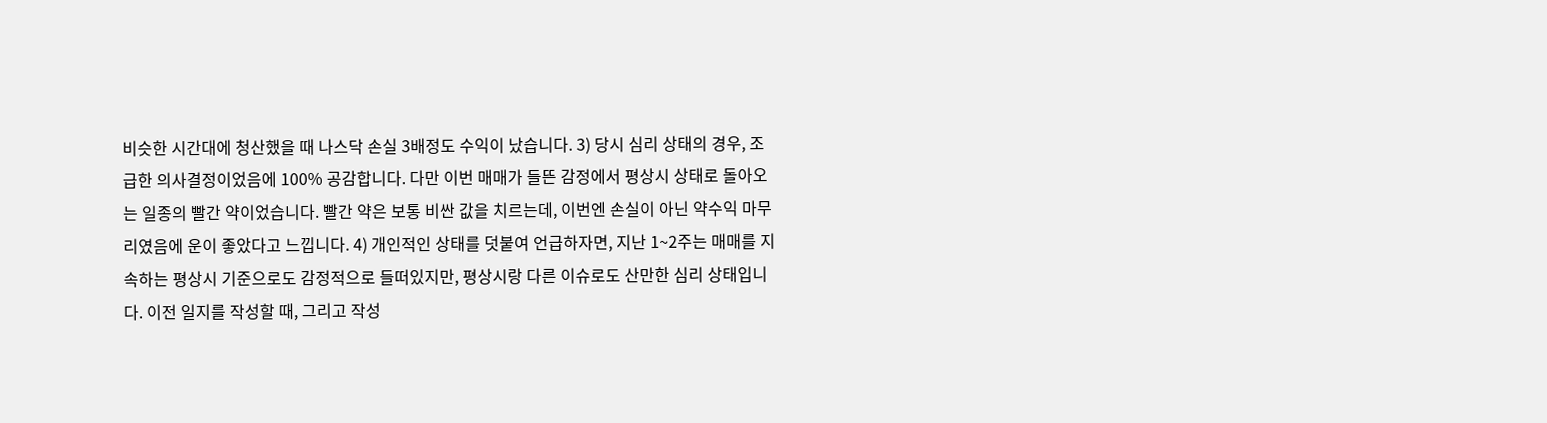비슷한 시간대에 청산했을 때 나스닥 손실 3배정도 수익이 났습니다. 3) 당시 심리 상태의 경우, 조급한 의사결정이었음에 100% 공감합니다. 다만 이번 매매가 들뜬 감정에서 평상시 상태로 돌아오는 일종의 빨간 약이었습니다. 빨간 약은 보통 비싼 값을 치르는데, 이번엔 손실이 아닌 약수익 마무리였음에 운이 좋았다고 느낍니다. 4) 개인적인 상태를 덧붙여 언급하자면, 지난 1~2주는 매매를 지속하는 평상시 기준으로도 감정적으로 들떠있지만, 평상시랑 다른 이슈로도 산만한 심리 상태입니다. 이전 일지를 작성할 때, 그리고 작성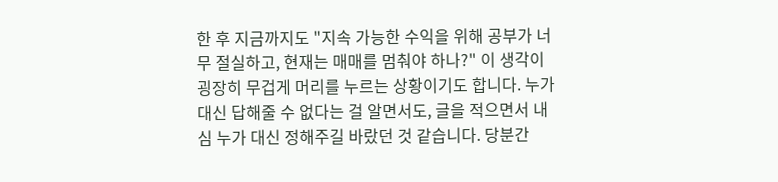한 후 지금까지도 "지속 가능한 수익을 위해 공부가 너무 절실하고, 현재는 매매를 멈춰야 하나?" 이 생각이 굉장히 무겁게 머리를 누르는 상황이기도 합니다. 누가 대신 답해줄 수 없다는 걸 알면서도, 글을 적으면서 내심 누가 대신 정해주길 바랐던 것 같습니다. 당분간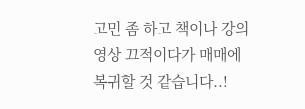고민 좀 하고 책이나 강의 영상 끄적이다가 매매에 복귀할 것 같습니다..!